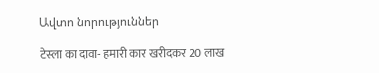Ավտո նորություններ

टेस्‍ला का दावा- हमारी कार खरीदकर 20 लाख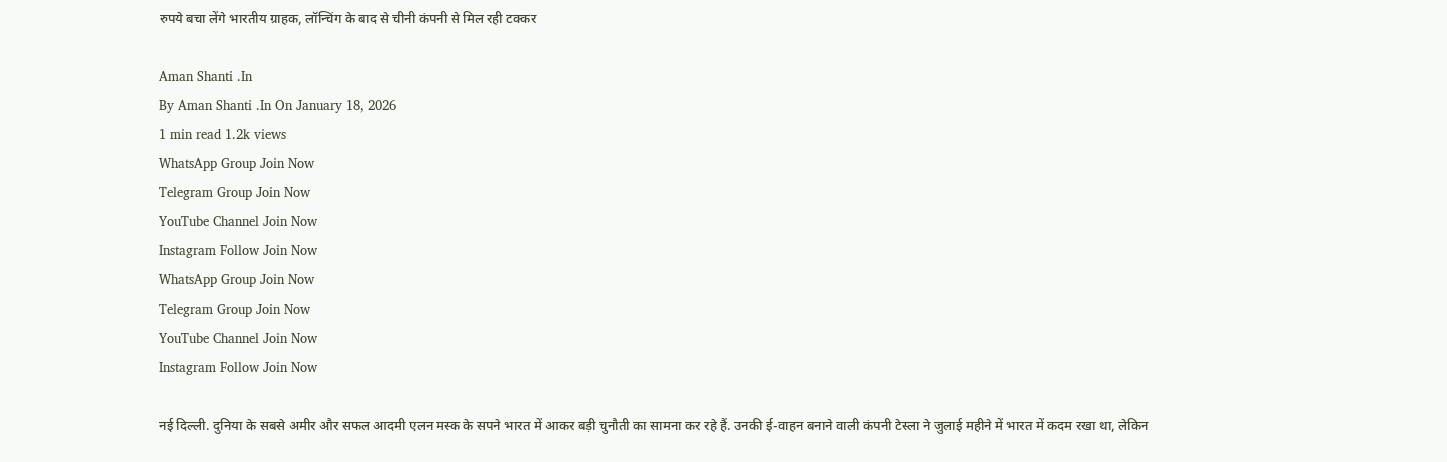रुपये बचा लेंगे भारतीय ग्राहक, लॉन्चिंग के बाद से चीनी कंपनी से मिल रही टक्‍कर

Aman Shanti .In
By Aman Shanti .In On January 18, 2026
1 min read 1.2k views
WhatsApp Group Join Now
Telegram Group Join Now
YouTube Channel Join Now
Instagram Follow Join Now
WhatsApp Group Join Now
Telegram Group Join Now
YouTube Channel Join Now
Instagram Follow Join Now

नई दिल्‍ली. दुनिया के सबसे अमीर और सफल आदमी एलन मस्‍क के सपने भारत में आकर बड़ी चुनौती का सामना कर रहे हैं. उनकी ई-वाहन बनाने वाली कंपनी टेस्‍ला ने जुलाई महीने में भारत में कदम रखा था, लेकिन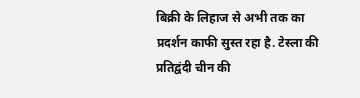बिक्री के लिहाज से अभी तक का प्रदर्शन काफी सुस्‍त रहा है. टेस्‍ला की प्रतिद्वंदी चीन की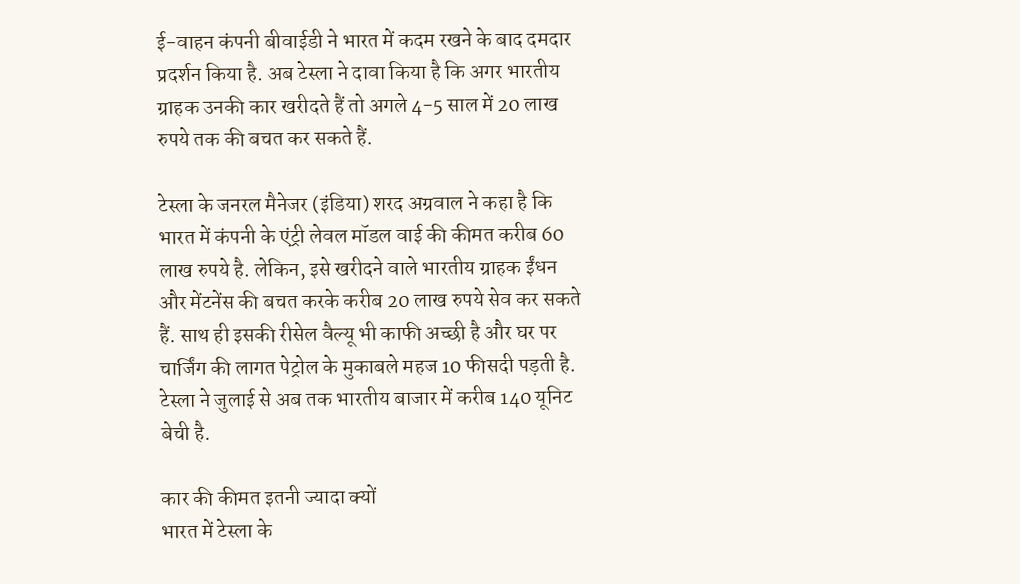ई-वाहन कंपनी बीवाईडी ने भारत में कदम रखने के बाद दमदार प्रदर्शन किया है. अब टेस्‍ला ने दावा किया है कि अगर भारतीय ग्राहक उनकी कार खरीदते हैं तो अगले 4-5 साल में 20 लाख रुपये तक की बचत कर सकते हैं.

टेस्‍ला के जनरल मैनेजर (इंडिया) शरद अग्रवाल ने कहा है कि भारत में कंपनी के एंट्री लेवल मॉडल वाई की कीमत करीब 60 लाख रुपये है. लेकिन, इसे खरीदने वाले भारतीय ग्राहक ईंधन और मेंटनेंस की बचत करके करीब 20 लाख रुपये सेव कर सकते हैं. साथ ही इसकी रीसेल वैल्‍यू भी काफी अच्‍छी है और घर पर चार्जिंग की लागत पेट्रोल के मुकाबले महज 10 फीसदी पड़ती है. टेस्‍ला ने जुलाई से अब तक भारतीय बाजार में करीब 140 यूनिट बेची है.

कार की कीमत इतनी ज्‍यादा क्‍यों
भारत में टेस्‍ला के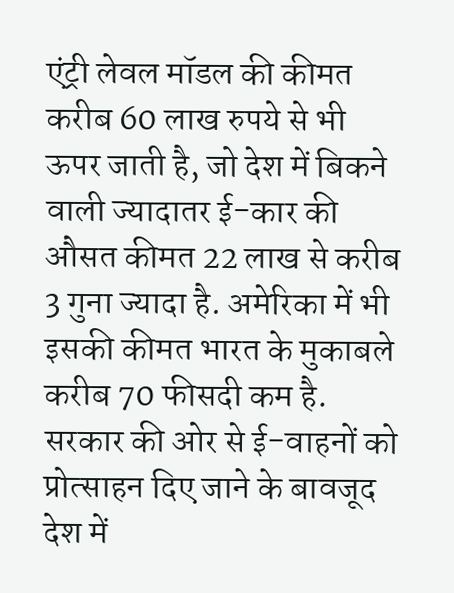एंट्री लेवल मॉडल की कीमत करीब 60 लाख रुपये से भी ऊपर जाती है, जो देश में बिकने वाली ज्‍यादातर ई-कार की औसत कीमत 22 लाख से करीब 3 गुना ज्‍यादा है. अमेरिका में भी इसकी कीमत भारत के मुकाबले करीब 70 फीसदी कम है. सरकार की ओर से ई-वाहनों को प्रोत्‍साहन दिए जाने के बावजूद देश में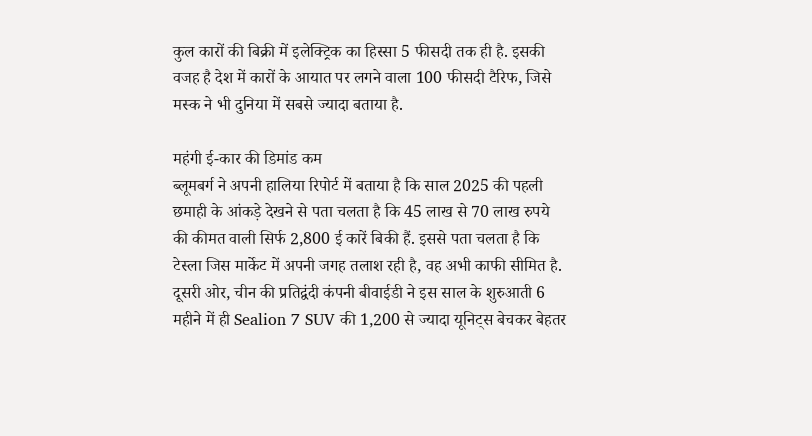कुल कारों की बिक्री में इलेक्ट्रिक का हिस्‍सा 5 फीसदी तक ही है. इसकी वजह है देश में कारों के आयात पर लगने वाला 100 फीसदी टैरिफ, जिसे मस्‍क ने भी दुनिया में सबसे ज्‍यादा बताया है.

महंगी ई-कार की डिमांड कम
ब्‍लूमबर्ग ने अपनी हालिया रिपोर्ट में बताया है कि साल 2025 की पहली छमाही के आंकड़े देखने से पता चलता है कि 45 लाख से 70 लाख रुपये की कीमत वाली सिर्फ 2,800 ई कारें बिकी हैं. इससे पता चलता है कि टेस्‍ला जिस मार्केट में अपनी जगह तलाश रही है, वह अभी काफी सीमित है. दूसरी ओर, चीन की प्रतिद्वंदी कंपनी बीवाईडी ने इस साल के शुरुआती 6 महीने में ही Sealion 7 SUV की 1,200 से ज्यादा यूनिट्स बेचकर बेहतर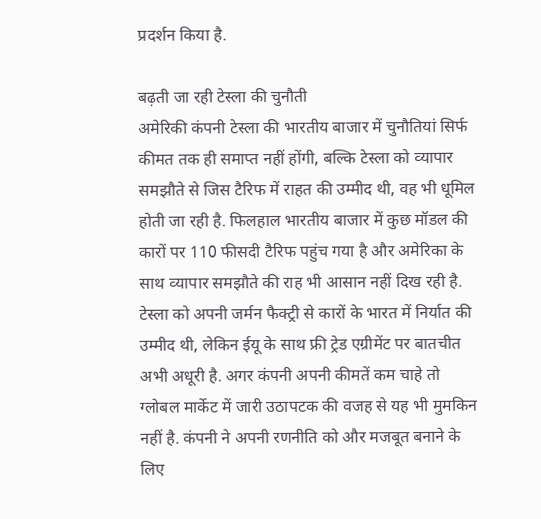प्रदर्शन किया है.

बढ़ती जा रही टेस्‍ला की चुनौती
अमेरिकी कंपनी टेस्‍ला की भारतीय बाजार में चुनौतियां सिर्फ कीमत तक ही समाप्‍त नहीं होंगी, बल्कि टेस्‍ला को व्‍यापार समझौते से जिस टैरिफ में राहत की उम्‍मीद थी, वह भी धूमिल होती जा रही है. फिलहाल भारतीय बाजार में कुछ मॉडल की कारों पर 110 फीसदी टैरिफ पहुंच गया है और अमेरिका के साथ व्‍यापार समझौते की राह भी आसान नहीं दिख रही है. टेस्‍ला को अपनी जर्मन फैक्‍ट्री से कारों के भारत में निर्यात की उम्‍मीद थी, लेकिन ईयू के साथ फ्री ट्रेड एग्रीमेंट पर बातचीत अभी अधूरी है. अगर कंपनी अपनी कीमतें कम चाहे तो ग्‍लोबल मार्केट में जारी उठापटक की वजह से यह भी मुमकिन नहीं है. कंपनी ने अपनी रणनीति को और मजबूत बनाने के लिए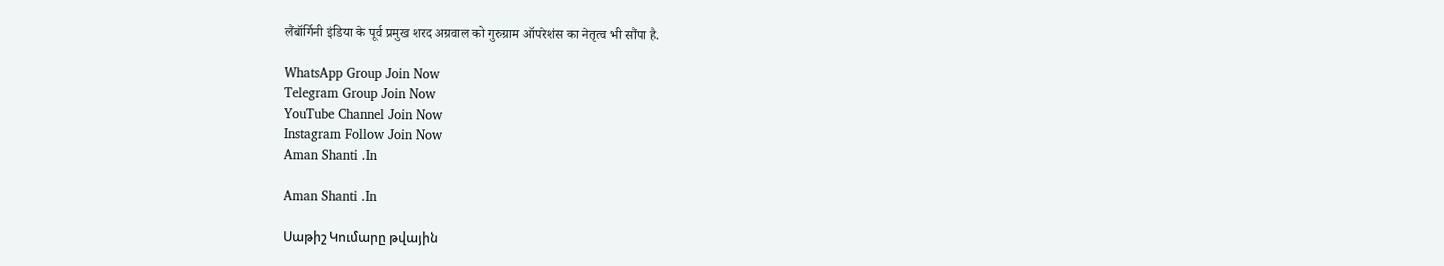लैंबॉर्गिनी इंडिया के पूर्व प्रमुख शरद अग्रवाल को गुरुग्राम ऑपरेशंस का नेतृत्व भी सौंपा है.

WhatsApp Group Join Now
Telegram Group Join Now
YouTube Channel Join Now
Instagram Follow Join Now
Aman Shanti .In

Aman Shanti .In

Սաթիշ Կումարը թվային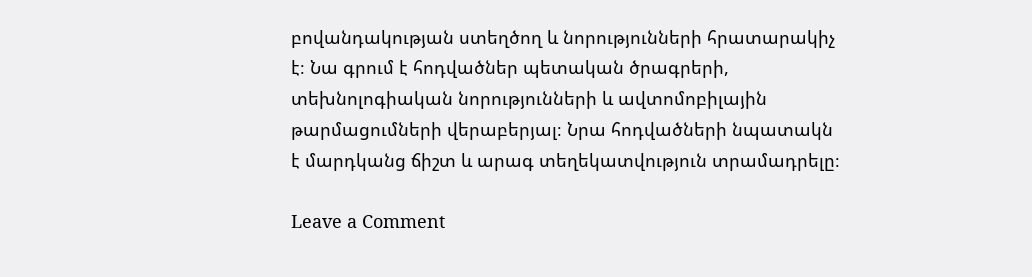բովանդակության ստեղծող և նորությունների հրատարակիչ է։ Նա գրում է հոդվածներ պետական ծրագրերի, տեխնոլոգիական նորությունների և ավտոմոբիլային թարմացումների վերաբերյալ։ Նրա հոդվածների նպատակն է մարդկանց ճիշտ և արագ տեղեկատվություն տրամադրելը։

Leave a Comment